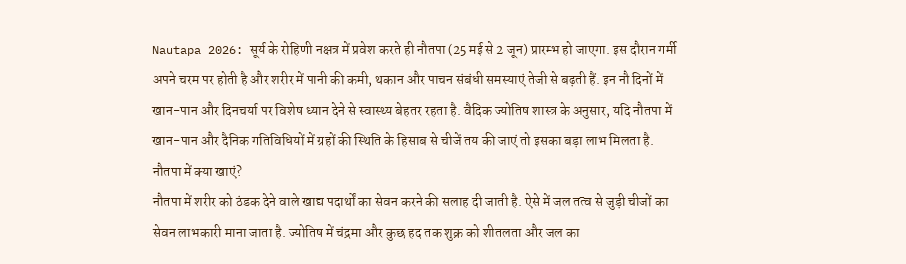Nautapa 2026: सूर्य के रोहिणी नक्षत्र में प्रवेश करते ही नौतपा (25 मई से 2 जून) प्रारम्भ हो जाएगा. इस दौरान गर्मी अपने चरम पर होती है और शरीर में पानी की कमी, थकान और पाचन संबंधी समस्याएं तेजी से बढ़ती हैं. इन नौ दिनों में खान-पान और दिनचर्या पर विशेष ध्यान देने से स्वास्थ्य बेहतर रहता है. वैदिक ज्योतिष शास्त्र के अनुसार, यदि नौतपा में खान-पान और दैनिक गतिविधियों में ग्रहों की स्थिति के हिसाब से चीजें तय की जाएं तो इसका बड़ा लाभ मिलता है.
नौतपा में क्या खाएं?
नौतपा में शरीर को ठंडक देने वाले खाद्य पदार्थों का सेवन करने की सलाह दी जाती है. ऐसे में जल तत्व से जुड़ी चीजों का सेवन लाभकारी माना जाता है. ज्योतिष में चंद्रमा और कुछ हद तक शुक्र को शीतलता और जल का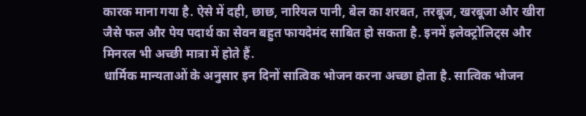कारक माना गया है. ऐसे में दही, छाछ, नारियल पानी, बेल का शरबत, तरबूज, खरबूजा और खीरा जैसे फल और पेय पदार्थ का सेवन बहुत फायदेमंद साबित हो सकता है. इनमें इलेक्ट्रोलिट्स और मिनरल भी अच्छी मात्रा में होते हैं.
धार्मिक मान्यताओं के अनुसार इन दिनों सात्विक भोजन करना अच्छा होता है. सात्विक भोजन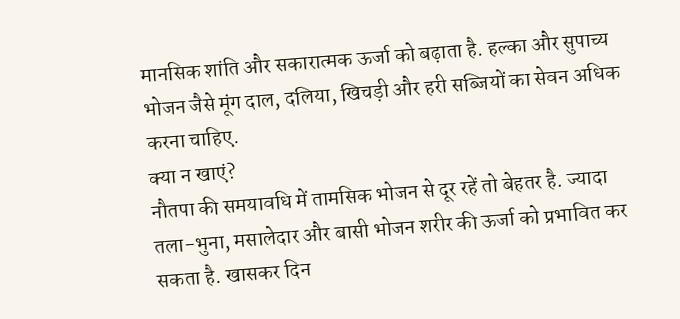मानसिक शांति और सकारात्मक ऊर्जा को बढ़ाता है. हल्का और सुपाच्य भोजन जैसे मूंग दाल, दलिया, खिचड़ी और हरी सब्जियों का सेवन अधिक करना चाहिए.
क्या न खाएं?
नौतपा की समयावधि में तामसिक भोजन से दूर रहें तो बेहतर है. ज्यादा तला-भुना, मसालेदार और बासी भोजन शरीर की ऊर्जा को प्रभावित कर सकता है. खासकर दिन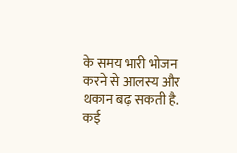के समय भारी भोजन करने से आलस्य और थकान बढ़ सकती है. कई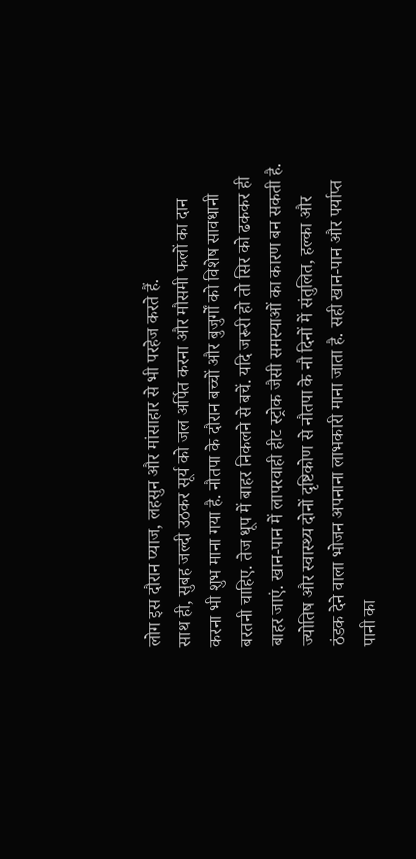लोग इस दौरान प्याज, लहसुन और मांसाहार से भी परहेज करते हैं.
साथ ही, सुबह जल्दी उठकर सूर्य को जल अर्पित करना और मौसमी फलों का दान करना भी शुभ माना गया है. नौतपा के दौरान बच्चों और बुजुर्गों को विशेष सावधानी बरतनी चाहिए. तेज धूप में बाहर निकलने से बचें. यदि जरूरी हो तो सिर को ढककर ही बाहर जाएं. खान-पान में लापरवाही हीट स्ट्रोक जैसी समस्याओं का कारण बन सकती है.
ज्योतिष और स्वास्थ्य दोनों दृष्टिकोण से नौतपा के नौ दिनों में संतुलित, हल्का और ठंडक देने वाला भोजन अपनाना लाभकारी माना जाता है. सही खान-पान और पर्याप्त पानी का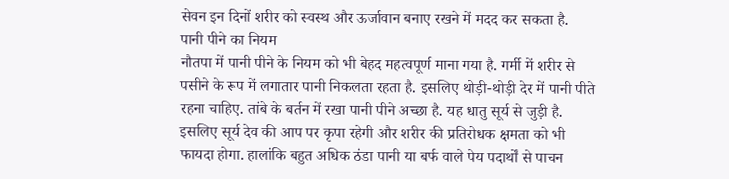सेवन इन दिनों शरीर को स्वस्थ और ऊर्जावान बनाए रखने में मदद कर सकता है.
पानी पीने का नियम
नौतपा में पानी पीने के नियम को भी बेहद महत्वपूर्ण माना गया है. गर्मी में शरीर से पसीने के रूप में लगातार पानी निकलता रहता है. इसलिए थोड़ी-थोड़ी देर में पानी पीते रहना चाहिए. तांबे के बर्तन में रखा पानी पीने अच्छा है. यह धातु सूर्य से जुड़ी है. इसलिए सूर्य देव की आप पर कृपा रहेगी और शरीर की प्रतिरोधक क्षमता को भी फायदा होगा. हालांकि बहुत अधिक ठंडा पानी या बर्फ वाले पेय पदार्थों से पाचन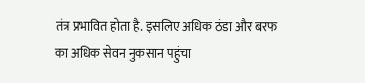तंत्र प्रभावित होता है. इसलिए अधिक ठंडा और बरफ का अधिक सेवन नुकसान पहुंचा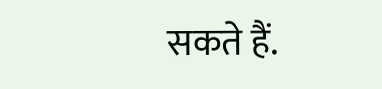सकते हैं.